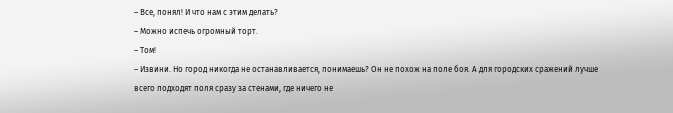– Все, понял! И что нам с этим делать?
– Можно испечь огромный торт.
– Том!
– Извини. Но город никогда не останавливается, понимаешь? Он не похож на поле боя. А для городских сражений лучше всего подходят поля сразу за стенами, где ничего не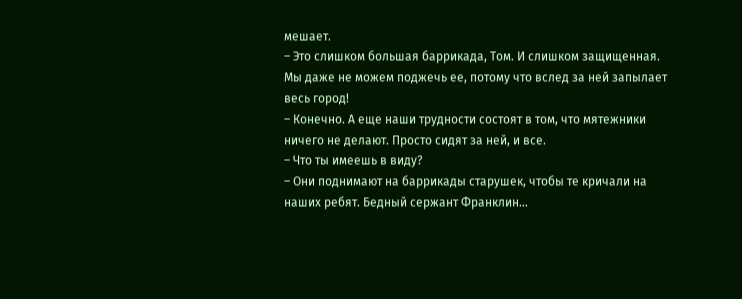мешает.
– Это слишком большая баррикада, Том. И слишком защищенная. Мы даже не можем поджечь ее, потому что вслед за ней запылает весь город!
– Конечно. А еще наши трудности состоят в том, что мятежники ничего не делают. Просто сидят за ней, и все.
– Что ты имеешь в виду?
– Они поднимают на баррикады старушек, чтобы те кричали на наших ребят. Бедный сержант Франклин…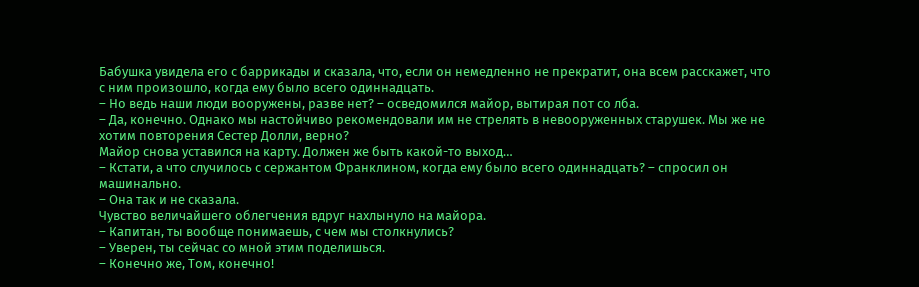Бабушка увидела его с баррикады и сказала, что, если он немедленно не прекратит, она всем расскажет, что с ним произошло, когда ему было всего одиннадцать.
– Но ведь наши люди вооружены, разве нет? – осведомился майор, вытирая пот со лба.
– Да, конечно. Однако мы настойчиво рекомендовали им не стрелять в невооруженных старушек. Мы же не хотим повторения Сестер Долли, верно?
Майор снова уставился на карту. Должен же быть какой-то выход…
– Кстати, а что случилось с сержантом Франклином, когда ему было всего одиннадцать? – спросил он машинально.
– Она так и не сказала.
Чувство величайшего облегчения вдруг нахлынуло на майора.
– Капитан, ты вообще понимаешь, с чем мы столкнулись?
– Уверен, ты сейчас со мной этим поделишься.
– Конечно же, Том, конечно!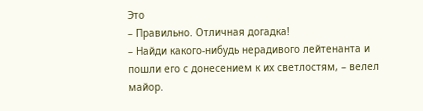Это
– Правильно. Отличная догадка!
– Найди какого-нибудь нерадивого лейтенанта и пошли его с донесением к их светлостям, – велел майор.